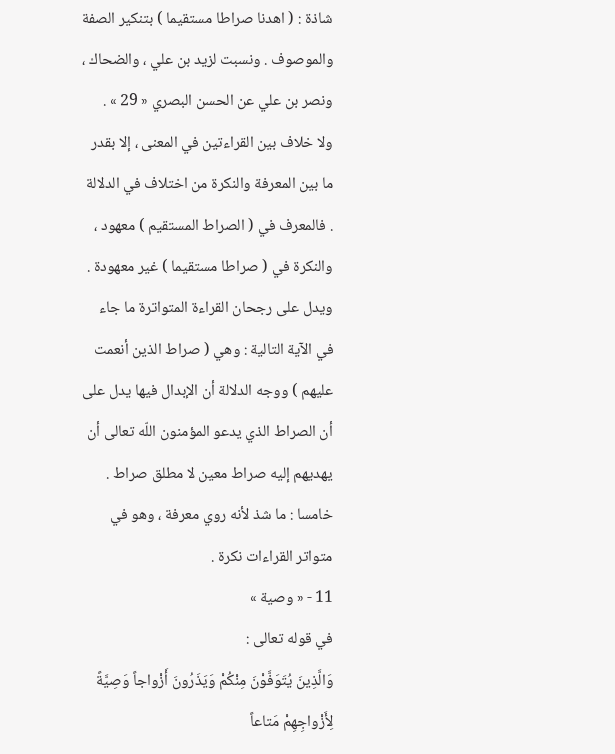شاذة : ( اهدنا صراطا مستقيما ) بتنكير الصفة والموصوف . ونسبت لزيد بن علي ، والضحاك ، ونصر بن علي عن الحسن البصري « 29 » .
ولا خلاف بين القراءتين في المعنى ، إلا بقدر ما بين المعرفة والنكرة من اختلاف في الدلالة . فالمعرف في ( الصراط المستقيم ) معهود ، والنكرة في ( صراطا مستقيما ) غير معهودة .
ويدل على رجحان القراءة المتواترة ما جاء في الآية التالية : وهي ( صراط الذين أنعمت عليهم ) ووجه الدلالة أن الإبدال فيها يدل على أن الصراط الذي يدعو المؤمنون اللّه تعالى أن يهديهم إليه صراط معين لا مطلق صراط .
خامسا : ما شذ لأنه روي معرفة ، وهو في متواتر القراءات نكرة .
11 - « وصية »
في قوله تعالى :
وَالَّذِينَ يُتَوَفَّوْنَ مِنْكُمْ وَيَذَرُونَ أَزْواجاً وَصِيَّةً لِأَزْواجِهِمْ مَتاعاً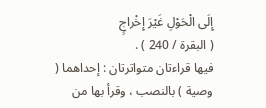إِلَى الْحَوْلِ غَيْرَ إِخْراجٍ
( البقرة / 240 ) .
فيها قراءتان متواترتان : إحداهما ( وصية ) بالنصب ، وقرأ بها من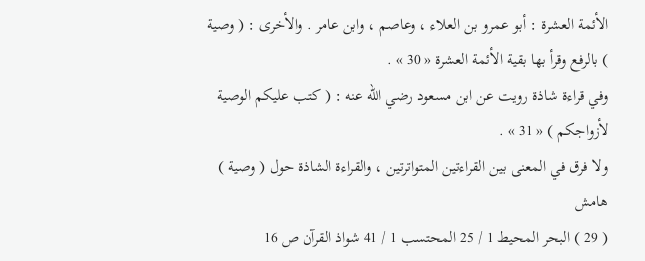الأئمة العشرة : أبو عمرو بن العلاء ، وعاصم ، وابن عامر . والأخرى : ( وصية ) بالرفع وقرأ بها بقية الأئمة العشرة « 30 » .
وفي قراءة شاذة رويت عن ابن مسعود رضي اللّه عنه : ( كتب عليكم الوصية لأزواجكم ) « 31 » .
ولا فرق في المعنى بين القراءتين المتواترتين ، والقراءة الشاذة حول ( وصية )
هامش
( 29 ) البحر المحيط 1 / 25 المحتسب 1 / 41 شواذ القرآن ص 16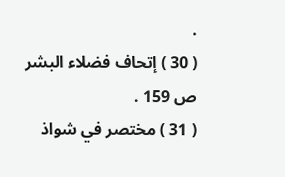.
( 30 ) إتحاف فضلاء البشر ص 159 .
( 31 ) مختصر في شواذ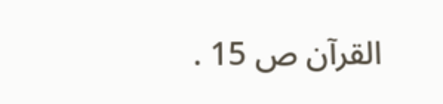القرآن ص 15 .